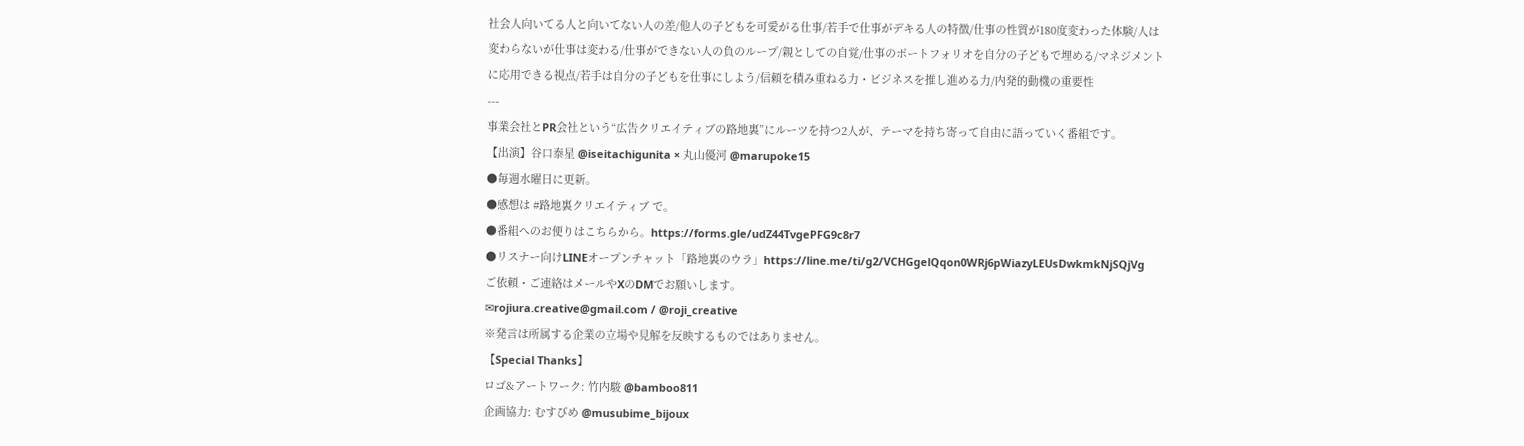社会人向いてる人と向いてない人の差/他人の子どもを可愛がる仕事/若手で仕事がデキる人の特徴/仕事の性質が180度変わった体験/人は変わらないが仕事は変わる/仕事ができない人の負のループ/親としての自覚/仕事のポートフォリオを自分の子どもで埋める/マネジメントに応用できる視点/若手は自分の子どもを仕事にしよう/信頼を積み重ねる力・ビジネスを推し進める力/内発的動機の重要性
---
事業会社とPR会社という“広告クリエイティブの路地裏”にルーツを持つ2人が、テーマを持ち寄って自由に語っていく番組です。
【出演】谷口泰星 @iseitachigunita × 丸山優河 @marupoke15
●毎週水曜日に更新。
●感想は #路地裏クリエイティブ で。
●番組へのお便りはこちらから。https://forms.gle/udZ44TvgePFG9c8r7
●リスナー向けLINEオープンチャット「路地裏のウラ」https://line.me/ti/g2/VCHGgelQqon0WRj6pWiazyLEUsDwkmkNjSQjVg
ご依頼・ご連絡はメールやXのDMでお願いします。
✉rojiura.creative@gmail.com / @roji_creative
※発言は所属する企業の立場や見解を反映するものではありません。
【Special Thanks】
ロゴ&アートワーク: 竹内駿 @bamboo811
企画協力: むすびめ @musubime_bijoux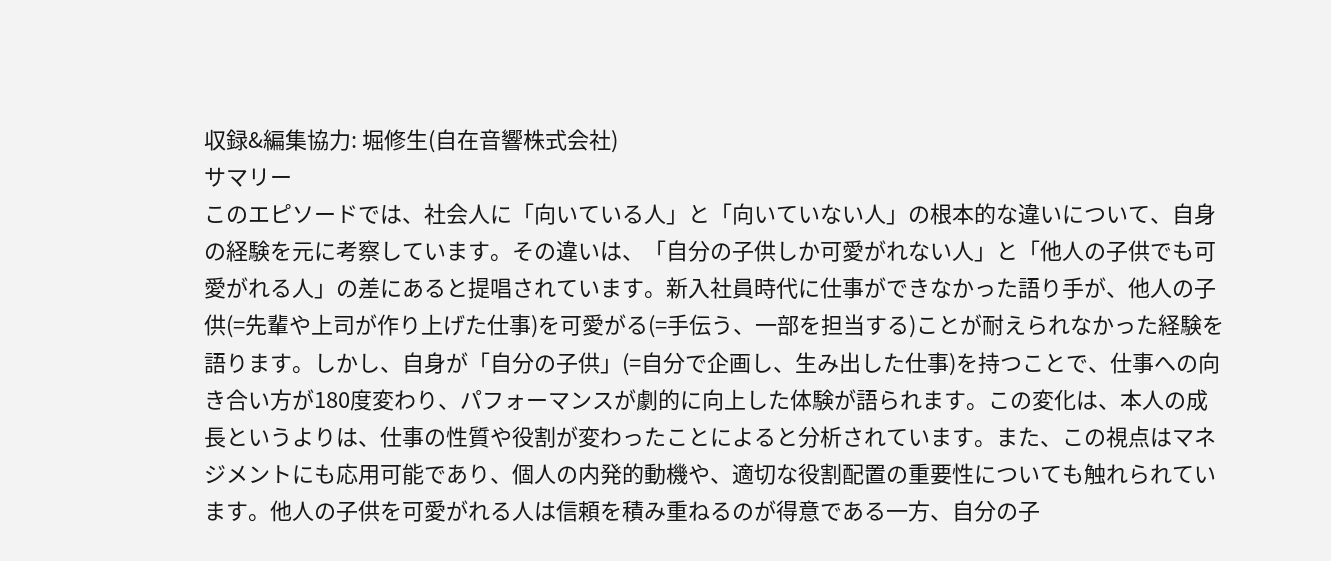収録&編集協力: 堀修生(自在音響株式会社)
サマリー
このエピソードでは、社会人に「向いている人」と「向いていない人」の根本的な違いについて、自身の経験を元に考察しています。その違いは、「自分の子供しか可愛がれない人」と「他人の子供でも可愛がれる人」の差にあると提唱されています。新入社員時代に仕事ができなかった語り手が、他人の子供(=先輩や上司が作り上げた仕事)を可愛がる(=手伝う、一部を担当する)ことが耐えられなかった経験を語ります。しかし、自身が「自分の子供」(=自分で企画し、生み出した仕事)を持つことで、仕事への向き合い方が180度変わり、パフォーマンスが劇的に向上した体験が語られます。この変化は、本人の成長というよりは、仕事の性質や役割が変わったことによると分析されています。また、この視点はマネジメントにも応用可能であり、個人の内発的動機や、適切な役割配置の重要性についても触れられています。他人の子供を可愛がれる人は信頼を積み重ねるのが得意である一方、自分の子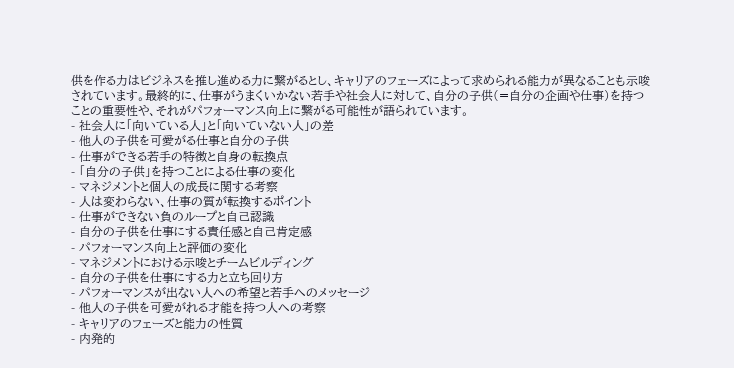供を作る力はビジネスを推し進める力に繋がるとし、キャリアのフェーズによって求められる能力が異なることも示唆されています。最終的に、仕事がうまくいかない若手や社会人に対して、自分の子供(=自分の企画や仕事)を持つことの重要性や、それがパフォーマンス向上に繋がる可能性が語られています。
- 社会人に「向いている人」と「向いていない人」の差
- 他人の子供を可愛がる仕事と自分の子供
- 仕事ができる若手の特徴と自身の転換点
- 「自分の子供」を持つことによる仕事の変化
- マネジメントと個人の成長に関する考察
- 人は変わらない、仕事の質が転換するポイント
- 仕事ができない負のループと自己認識
- 自分の子供を仕事にする責任感と自己肯定感
- パフォーマンス向上と評価の変化
- マネジメントにおける示唆とチームビルディング
- 自分の子供を仕事にする力と立ち回り方
- パフォーマンスが出ない人への希望と若手へのメッセージ
- 他人の子供を可愛がれる才能を持つ人への考察
- キャリアのフェーズと能力の性質
- 内発的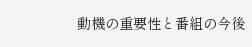動機の重要性と番組の今後